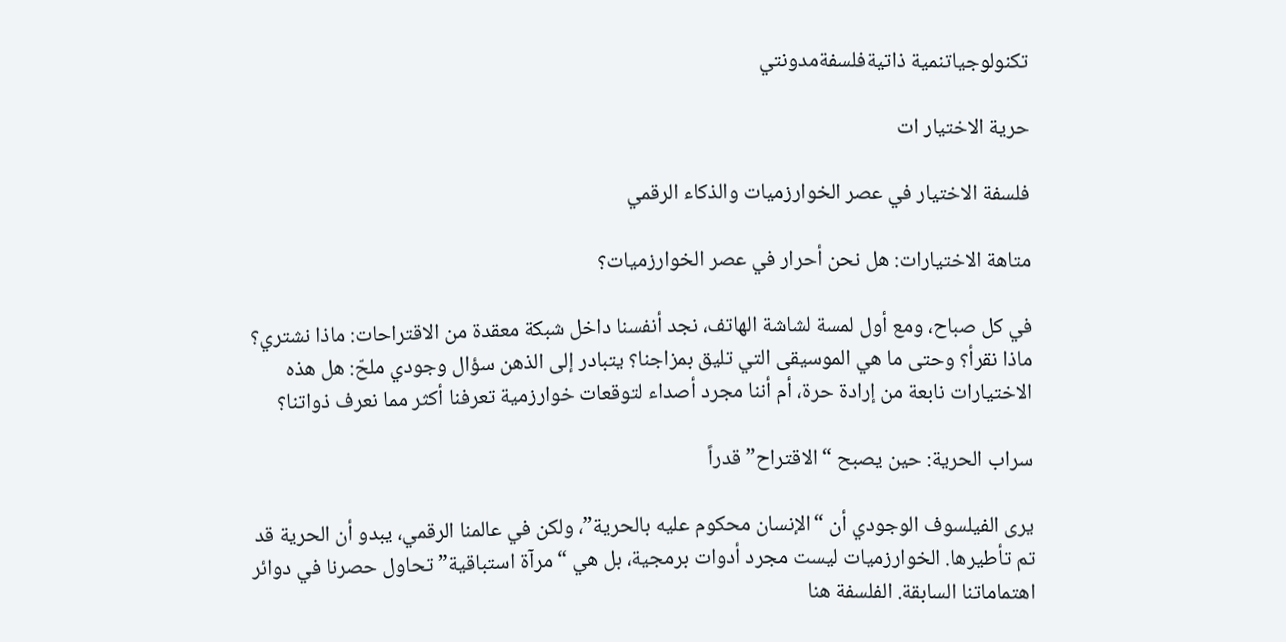تكنولوجياتنمية ذاتيةفلسفةمدونتي

حرية الاختيار ات

فلسفة الاختيار في عصر الخوارزميات والذكاء الرقمي

متاهة الاختيارات: هل نحن أحرار في عصر الخوارزميات؟

في كل صباح، ومع أول لمسة لشاشة الهاتف، نجد أنفسنا داخل شبكة معقدة من الاقتراحات: ماذا نشتري؟ ماذا نقرأ؟ وحتى ما هي الموسيقى التي تليق بمزاجنا؟ يتبادر إلى الذهن سؤال وجودي ملحّ: هل هذه الاختيارات نابعة من إرادة حرة، أم أننا مجرد أصداء لتوقعات خوارزمية تعرفنا أكثر مما نعرف ذواتنا؟

سراب الحرية: حين يصبح “الاقتراح” قدراً

يرى الفيلسوف الوجودي أن “الإنسان محكوم عليه بالحرية”، ولكن في عالمنا الرقمي، يبدو أن الحرية قد تم تأطيرها. الخوارزميات ليست مجرد أدوات برمجية، بل هي “مرآة استباقية” تحاول حصرنا في دوائر اهتماماتنا السابقة. الفلسفة هنا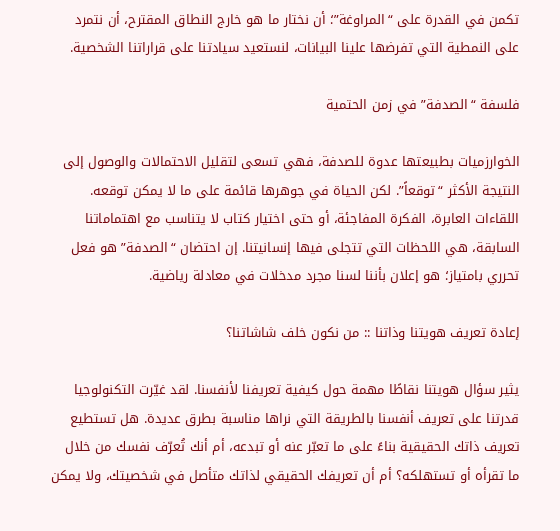تكمن في القدرة على “المراوغة”؛ أن نختار ما هو خارج النطاق المقترح، أن نتمرد على النمطية التي تفرضها علينا البيانات، لنستعيد سيادتنا على قراراتنا الشخصية.

فلسفة “الصدفة” في زمن الحتمية

الخوارزميات بطبيعتها عدوة للصدفة، فهي تسعى لتقليل الاحتمالات والوصول إلى النتيجة الأكثر “توقعاً”. لكن الحياة في جوهرها قائمة على ما لا يمكن توقعه. اللقاءات العابرة، الفكرة المفاجئة، أو حتى اختيار كتاب لا يتناسب مع اهتماماتنا السابقة، هي اللحظات التي تتجلى فيها إنسانيتنا. إن احتضان “الصدفة” هو فعل تحرري بامتياز؛ هو إعلان بأننا لسنا مجرد مدخلات في معادلة رياضية.

إعادة تعريف هويتنا وذاتنا :: من نكون خلف شاشاتنا؟

يثير سؤال هويتنا نقاطًا مهمة حول كيفية تعريفنا لأنفسنا. لقد غيّرت التكنولوجيا قدرتنا على تعريف أنفسنا بالطريقة التي نراها مناسبة بطرق عديدة. هل تستطيع تعريف ذاتك الحقيقية بناءً على ما تعبّر عنه أو تبدعه، أم أنك تُعرّف نفسك من خلال ما تقرأه أو تستهلكه؟ أم أن تعريفك الحقيقي لذاتك متأصل في شخصيتك، ولا يمكن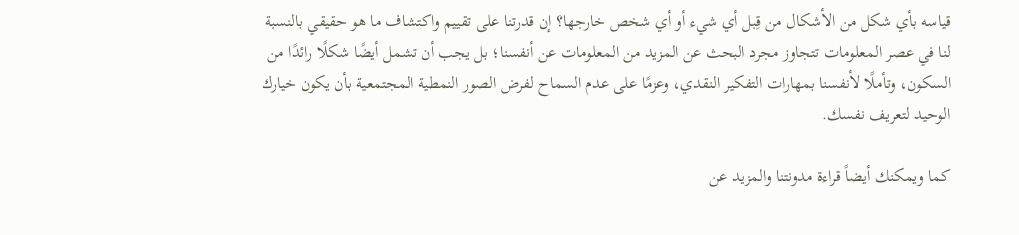قياسه بأي شكل من الأشكال من قِبل أي شيء أو أي شخص خارجها؟ إن قدرتنا على تقييم واكتشاف ما هو حقيقي بالنسبة لنا في عصر المعلومات تتجاوز مجرد البحث عن المزيد من المعلومات عن أنفسنا؛ بل يجب أن تشمل أيضًا شكلًا رائدًا من السكون، وتأملًا لأنفسنا بمهارات التفكير النقدي، وعزمًا على عدم السماح لفرض الصور النمطية المجتمعية بأن يكون خيارك الوحيد لتعريف نفسك.

كما ويمكنك أيضاً قراءة مدونتنا والمزيد عن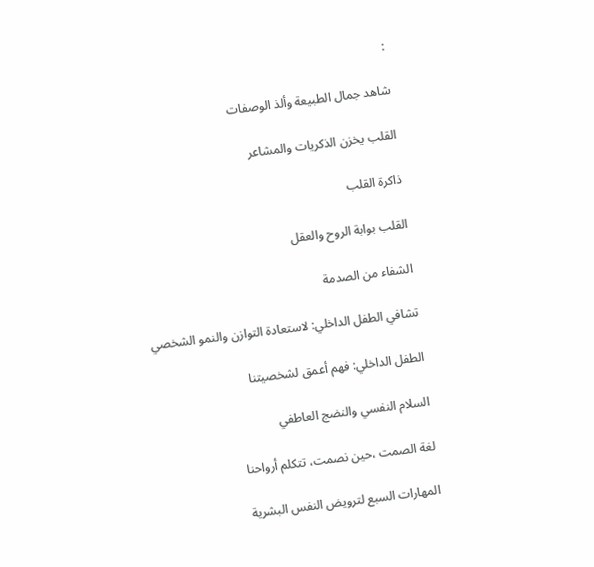:

شاهد جمال الطبيعة وألذ الوصفات

القلب يخزن الذكريات والمشاعر

ذاكرة القلب

القلب بوابة الروح والعقل

الشفاء من الصدمة

تشافي الطفل الداخلي: لاستعادة التوازن والنمو الشخصي

الطفل الداخلي: فهم أعمق لشخصيتنا

السلام النفسي والنضج العاطفي

لغة الصمت ،حين نصمت، تتكلم أرواحنا

المهارات السبع لترويض النفس البشرية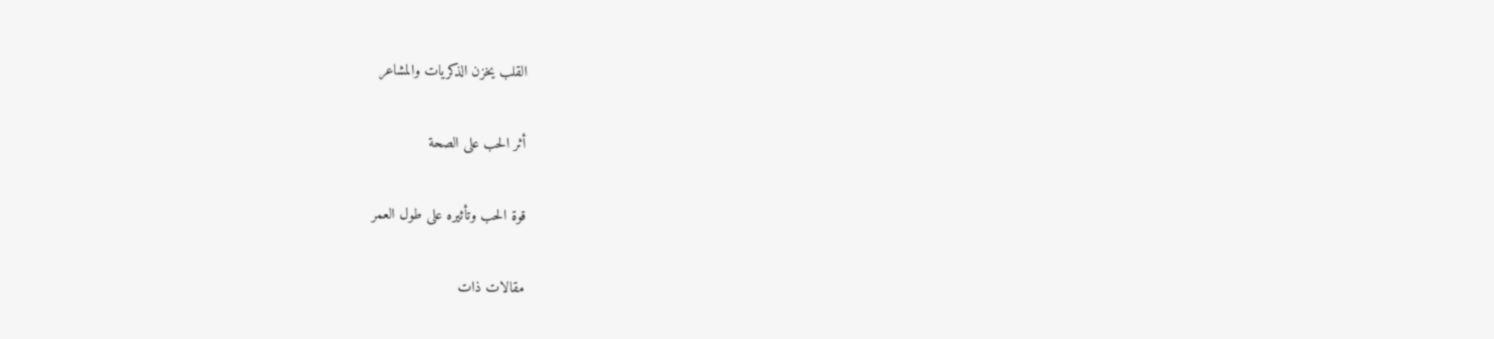القلب يخزن الذكريات والمشاعر

أثر الحب على الصحة

قوة الحب وتأثيره على طول العمر

مقالات ذات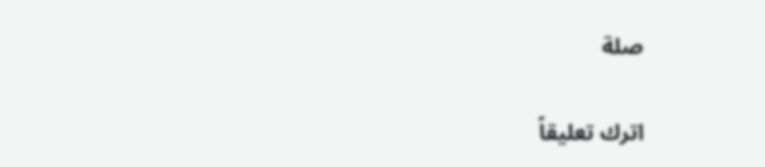صلة

اترك تعليقاً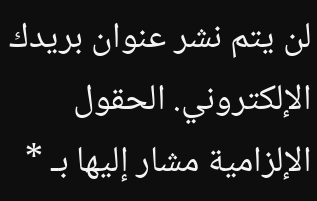لن يتم نشر عنوان بريدك الإلكتروني. الحقول الإلزامية مشار إليها بـ *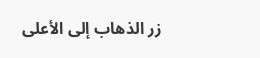زر الذهاب إلى الأعلى